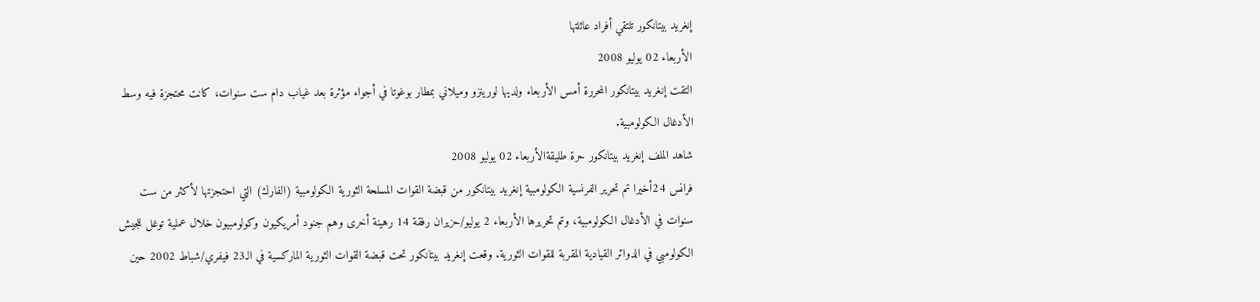إنغريد بيتانكور تلتقي أفراد عائلتها
الأربعاء 02 يوليو 2008
التقت إنغريد بيتانكور المحررة أمس الأربعاء ولديها لورينزو وميلاني بمطار بوغوتا في أجواء مؤثرة بعد غياب دام ست سنوات، كانت محتجزة فيه وسط الأدغال الكولومبية.
شاهد الملف إنغريد بيتانكور حرة طليقةالأربعاء 02 يوليو 2008
فرانس 24أخيرا تم تحرير الفرنسية الكولومبية إنغريد بيتانكور من قبضة القوات المسلحة الثورية الكولومبية (الفارك) التي احتجزتها لأكثر من ست سنوات في الأدغال الكولومبية، وتم تحريرها الأربعاء 2 يوليو/حزيران رفقة 14 رهينة أخرى وهم جنود أمريكيون وكولومبيون خلال عملية توغل للجيش الكولومبي في الدوائر القيادية المقربة للقوات الثورية. وقعت إنغريد بيتانكور تحت قبضة القوات الثورية الماركسية في الـ23 فيفري/شباط 2002 حين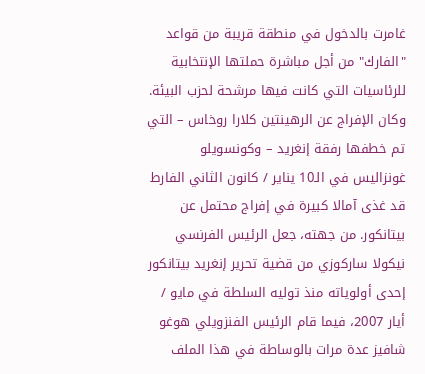غامرت بالدخول في منطقة قريبة من قواعد "الفارك" من أجل مباشرة حملتها الإنتخابية للرئاسيات التي كانت فيها مرشحة لحزب البيئة. وكان الإفراج عن الرهينتين كلارا روخاس – التي تم خطفها رفقة إنغريد – وكونسويلو غونزاليس في الـ10 يناير / كانون الثاني الفارط قد غذى آمالا كبيرة في إفراج محتمل عن بيتانكور. من جهته، جعل الرئيس الفرنسي نيكولا ساركوزي من قضية تحرير إنغريد بيتانكور إحدى أولوياته منذ توليه السلطة في مايو / أيار 2007، فيما قام الرئيس الفنزويلي هوغو شافيز عدة مرات بالوساطة في هذا الملف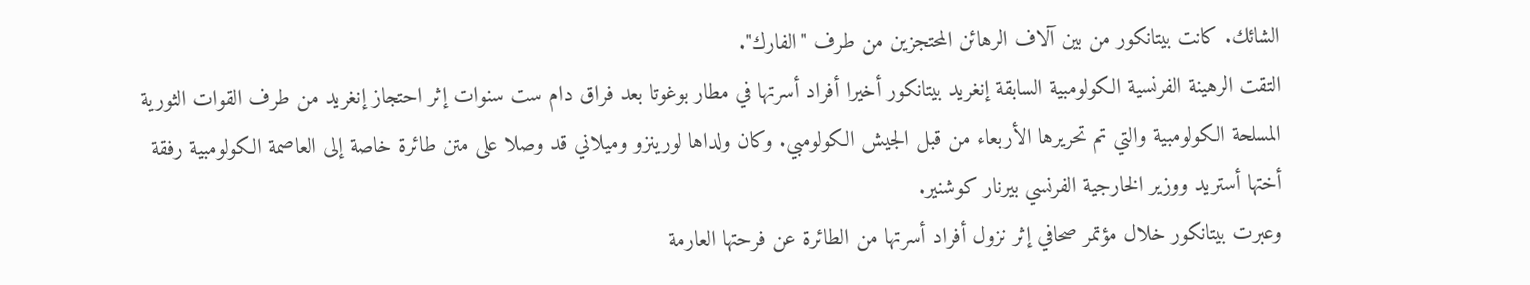الشائك. كانت بيتانكور من بين آلاف الرهائن المحتجزين من طرف "الفارك".
التقت الرهينة الفرنسية الكولومبية السابقة إنغريد بيتانكور أخيرا أفراد أسرتها في مطار بوغوتا بعد فراق دام ست سنوات إثر احتجاز إنغريد من طرف القوات الثورية المسلحة الكولومبية والتي تم تحريرها الأربعاء من قبل الجيش الكولومبي. وكان ولداها لورينزو وميلاني قد وصلا على متن طائرة خاصة إلى العاصمة الكولومبية رفقة أختها أستريد ووزير الخارجية الفرنسي بيرنار كوشنير.
وعبرت بيتانكور خلال مؤتمر صحافي إثر نزول أفراد أسرتها من الطائرة عن فرحتها العارمة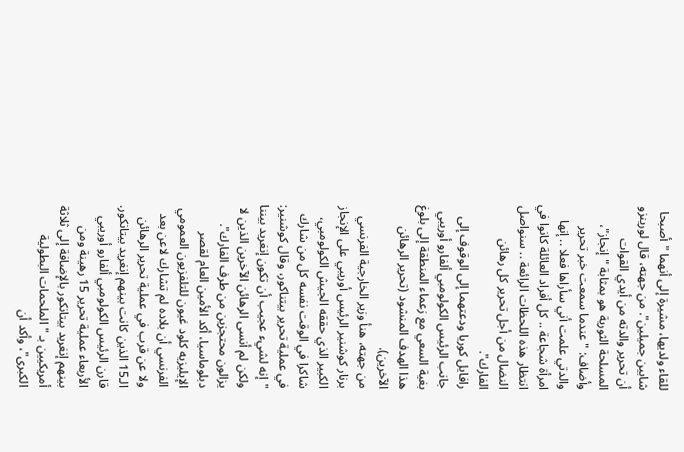للقاء ولديها، مشيرة إلى أنهما "أصبحا شابين جميلين". من جهته، قال لورينزو أن تحرير والدته من أيدي القوات المسلحة الثورية هو بمثابة "إنجاز"، وأضاف: "عندما سمعت خبر تحرير والدتي علمت أني سأراها فعلا .. إنها امرأة شجاعة .. كل أفراد العائلة كانوا في انتظار هذه اللحظات الرائعة .. سنواصل النضال من أجل تحرير كل رهائن الفارك".
رافايل كوريا ودعتهما إلى الوقوف إلى جانب الرئيس الكولومبي ألفارو أوريبي بغية السعي مع زعماء المنطقة إلى بلوغ هذا الهدف المنشود (تحرير الرهائن الآخرين).
من جهته، هنأ وزير الخارجية الفرنسي برنار كوشنير الرئيس أوريبي على الإنجاز الكبير الذي حققه الجيش الكولومبي، شاكرا في الوقت نفسه كل من شارك في عملية تحرير بيتناكور، وقال كوشنير: "إنه لشيء عجيب أن تكون إنغريد بيننا ولكن لم أنسى الرهائن الآخرين الذين لا يزالون محتجزين من طرف الفارك".
دبلوماسيا، أكد الأمين العام لقصر الإيليزيه كلود غيون للتلفزيون العمومي الفرنسي أن بلاده لم تشارك لاعن بعد ولا عن قرب في عملية تحرير الرهائن الـ15 الذين كانت بينهم إنغريد بيتانكور.
قارن الرئيس الكولومبي ألفارو أوريبي الأربعاء عملية تحرير 15 رهينة ومن بينهم إنغريد بيتانكور بالإضافة إلى ثلاثة أمريكيين بـ " الملحمات البطولية الكبرى"، وأكد أن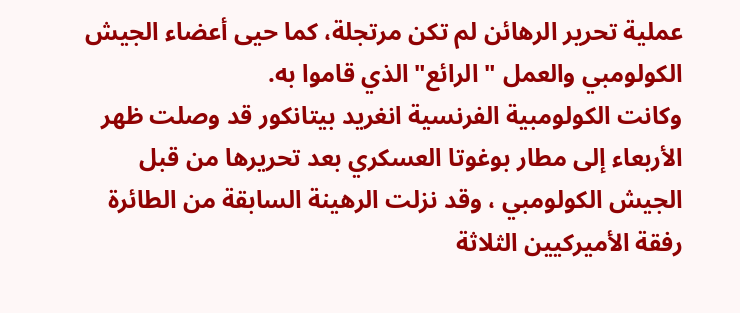عملية تحرير الرهائن لم تكن مرتجلة، كما حيى أعضاء الجيش الكولومبي والعمل " الرائع" الذي قاموا به.
وكانت الكولومبية الفرنسية انغريد بيتانكور قد وصلت ظهر الأربعاء إلى مطار بوغوتا العسكري بعد تحريرها من قبل الجيش الكولومبي ، وقد نزلت الرهينة السابقة من الطائرة رفقة الأميركيين الثلاثة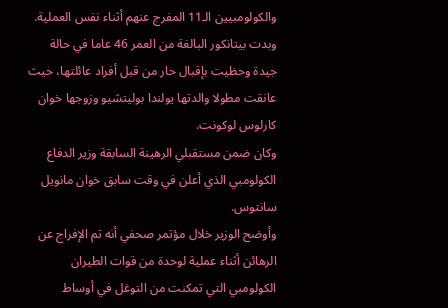والكولومبيين الـ11 المفرج عنهم أثناء نفس العملية.
وبدت بيتانكور البالغة من العمر 46 عاما في حالة جيدة وحظيت بإقبال حار من قبل أفراد عائلتها، حيث عانقت مطولا والدتها يولندا بوليتشيو وزوجها خوان كارلوس لوكونت.
وكان ضمن مستقبلي الرهينة السابقة وزير الدفاع الكولومبي الذي أعلن في وقت سابق خوان مانويل سانتوس.
وأوضح الوزير خلال مؤتمر صحفي أنه تم الإفراج عن الرهائن أثناء عملية لوحدة من قوات الطيران الكولومبي التي تمكنت من التوغل في أوساط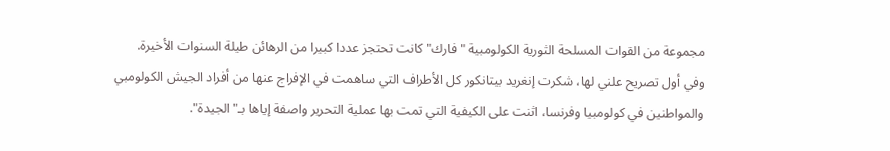مجموعة من القوات المسلحة الثورية الكولومبية "فارك" كانت تحتجز عددا كبيرا من الرهائن طيلة السنوات الأخيرة.
وفي أول تصريح علني لها، شكرت إنغريد بيتانكور كل الأطراف التي ساهمت في الإفراج عنها من أفراد الجيش الكولومبي والمواطنين في كولومبيا وفرنسا، اثنت على الكيفية التي تمت بها عملية التحرير واصفة إياها بـ"الجيدة".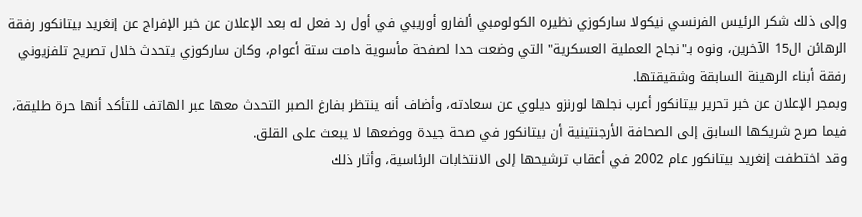وإلى ذلك شكر الرئيس الفرنسي نيكولا ساركوزي نظيره الكولومبي ألفارو أوريبي في أول رد فعل له بعد الإعلان عن خبر الإفراج عن إنغريد بيتانكور رفقة الرهائن ال15 الآخرين، ونوه بـ"نجاح العملية العسكرية" التي وضعت حدا لصفحة مأسوية دامت ستة أعوام، وكان ساركوزي يتحدث خلال تصريح تلفزيوني رفقة أبناء الرهينة السابقة وشقيقتها.
وبمجر الإعلان عن خبر تحرير بيتانكور أعرب نجلها لورنزو ديلوي عن سعادته، وأضاف أنه ينتظر بفارغ الصبر التحدث معها عبر الهاتف للتأكد أنها حرة طليقة، فيما صرح شريكها السابق إلى الصحافة الأرجنتينية أن بيتانكور في صحة جيدة ووضعها لا يبعث على القلق.
وقد اختطفت إنغريد بيتانكور عام 2002 في أعقاب ترشيحها إلى الانتخابات الرئاسية، وأثار ذلك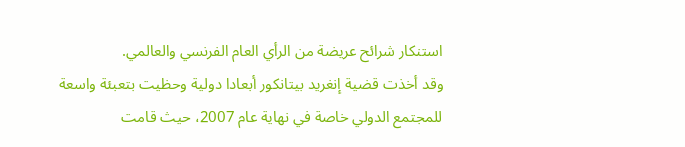استنكار شرائح عريضة من الرأي العام الفرنسي والعالمي.
وقد أخذت قضية إنغريد بيتانكور أبعادا دولية وحظيت بتعبئة واسعة للمجتمع الدولي خاصة في نهاية عام 2007، حيث قامت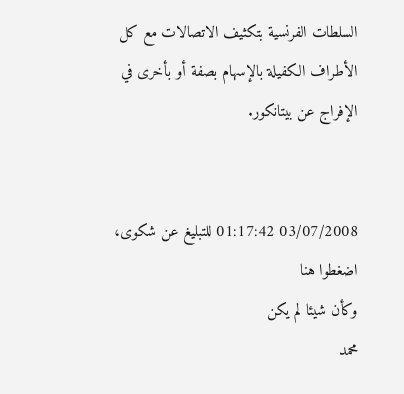السلطات الفرنسية بتكثيف الاتصالات مع كل الأطراف الكفيلة بالإسهام بصفة أو بأخرى في الإفراج عن بيتانكور.


03/07/2008 01:17:42 للتبليغ عن شكوى، اضغطوا هنا
وكأن شيئا لم يكن
محمد